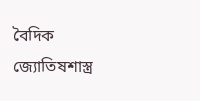বৈদিক জ্যোতিষশাস্ত্র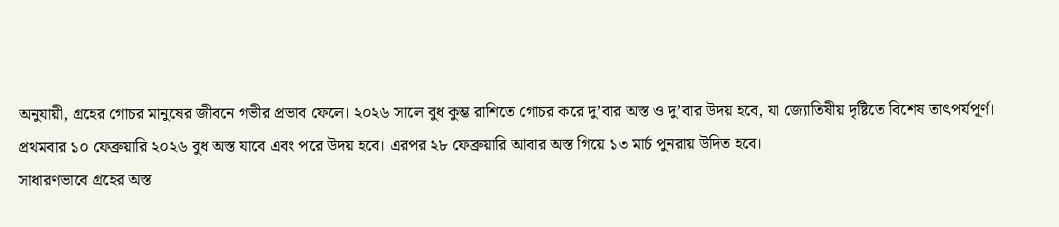অনুযায়ী, গ্রহের গোচর মানুষের জীবনে গভীর প্রভাব ফেলে। ২০২৬ সালে বুধ কুম্ভ রাশিতে গোচর করে দু’বার অস্ত ও দু’বার উদয় হবে, যা জ্যোতিষীয় দৃষ্টিতে বিশেষ তাৎপর্যপূর্ণ। প্রথমবার ১০ ফেব্রুয়ারি ২০২৬ বুধ অস্ত যাবে এবং পরে উদয় হবে। এরপর ২৮ ফেব্রুয়ারি আবার অস্ত গিয়ে ১৩ মার্চ পুনরায় উদিত হবে।
সাধারণভাবে গ্রহের অস্ত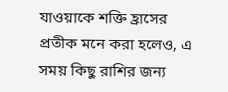যাওয়াকে শক্তি হ্রাসের প্রতীক মনে করা হলেও, এ সময় কিছু রাশির জন্য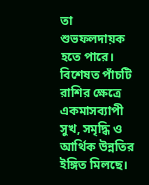তা শুভফলদায়ক হতে পারে। বিশেষত পাঁচটি রাশির ক্ষেত্রে একমাসব্যাপী সুখ, সমৃদ্ধি ও আর্থিক উন্নতির ইঙ্গিত মিলছে।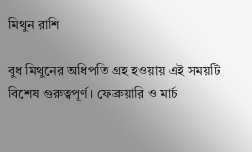মিথুন রাশি

বুধ মিথুনের অধিপতি গ্রহ হওয়ায় এই সময়টি বিশেষ গুরুত্বপূর্ণ। ফেব্রুয়ারি ও মার্চ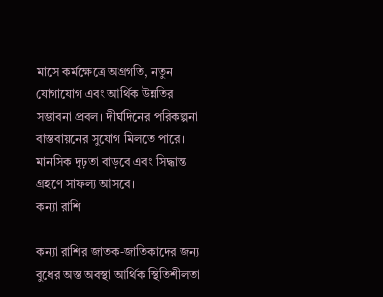মাসে কর্মক্ষেত্রে অগ্রগতি, নতুন যোগাযোগ এবং আর্থিক উন্নতির সম্ভাবনা প্রবল। দীর্ঘদিনের পরিকল্পনা বাস্তবায়নের সুযোগ মিলতে পারে। মানসিক দৃঢ়তা বাড়বে এবং সিদ্ধান্ত গ্রহণে সাফল্য আসবে।
কন্যা রাশি

কন্যা রাশির জাতক-জাতিকাদের জন্য বুধের অস্ত অবস্থা আর্থিক স্থিতিশীলতা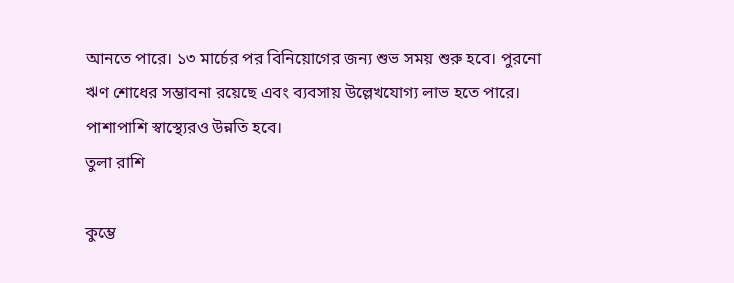আনতে পারে। ১৩ মার্চের পর বিনিয়োগের জন্য শুভ সময় শুরু হবে। পুরনো ঋণ শোধের সম্ভাবনা রয়েছে এবং ব্যবসায় উল্লেখযোগ্য লাভ হতে পারে। পাশাপাশি স্বাস্থ্যেরও উন্নতি হবে।
তুলা রাশি

কুম্ভে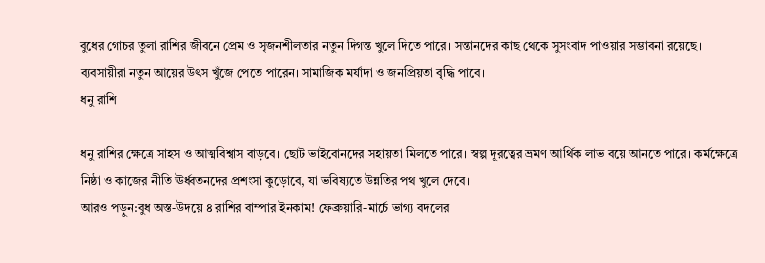বুধের গোচর তুলা রাশির জীবনে প্রেম ও সৃজনশীলতার নতুন দিগন্ত খুলে দিতে পারে। সন্তানদের কাছ থেকে সুসংবাদ পাওয়ার সম্ভাবনা রয়েছে। ব্যবসায়ীরা নতুন আয়ের উৎস খুঁজে পেতে পারেন। সামাজিক মর্যাদা ও জনপ্রিয়তা বৃদ্ধি পাবে।
ধনু রাশি

ধনু রাশির ক্ষেত্রে সাহস ও আত্মবিশ্বাস বাড়বে। ছোট ভাইবোনদের সহায়তা মিলতে পারে। স্বল্প দূরত্বের ভ্রমণ আর্থিক লাভ বয়ে আনতে পারে। কর্মক্ষেত্রে নিষ্ঠা ও কাজের নীতি ঊর্ধ্বতনদের প্রশংসা কুড়োবে, যা ভবিষ্যতে উন্নতির পথ খুলে দেবে।
আরও পড়ুন:বুধ অস্ত-উদয়ে ৪ রাশির বাম্পার ইনকাম! ফেব্রুয়ারি-মার্চে ভাগ্য বদলের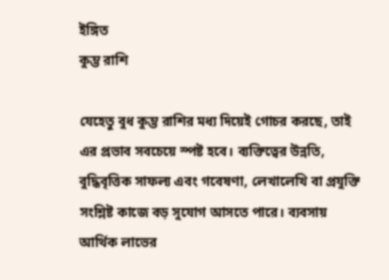ইঙ্গিত
কুম্ভ রাশি

যেহেতু বুধ কুম্ভ রাশির মধ্য দিয়েই গোচর করছে, তাই এর প্রভাব সবচেয়ে স্পষ্ট হবে। ব্যক্তিত্বের উন্নতি, বুদ্ধিবৃত্তিক সাফল্য এবং গবেষণা, লেখালেখি বা প্রযুক্তি সংশ্লিষ্ট কাজে বড় সুযোগ আসতে পারে। ব্যবসায় আর্থিক লাভের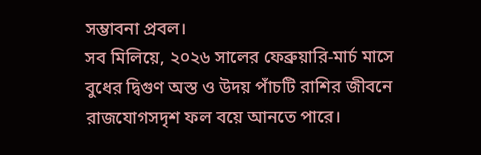সম্ভাবনা প্রবল।
সব মিলিয়ে, ২০২৬ সালের ফেব্রুয়ারি-মার্চ মাসে বুধের দ্বিগুণ অস্ত ও উদয় পাঁচটি রাশির জীবনে রাজযোগসদৃশ ফল বয়ে আনতে পারে।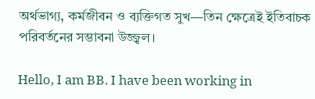অর্থভাগ্য, কর্মজীবন ও ব্যক্তিগত সুখ—তিন ক্ষেত্রেই ইতিবাচক পরিবর্তনের সম্ভাবনা উজ্জ্বল।

Hello, I am BB. I have been working in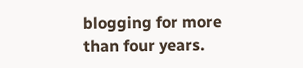blogging for more than four years.